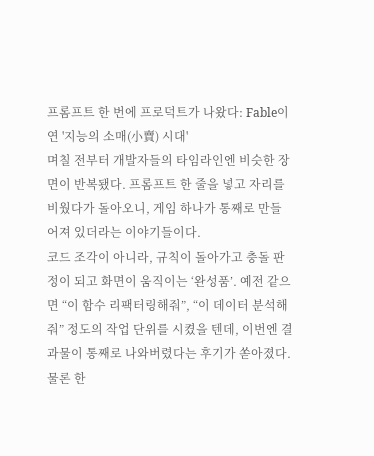프롬프트 한 번에 프로덕트가 나왔다: Fable이 연 '지능의 소매(小賣) 시대'
며칠 전부터 개발자들의 타임라인엔 비슷한 장면이 반복됐다. 프롬프트 한 줄을 넣고 자리를 비웠다가 돌아오니, 게임 하나가 통째로 만들어져 있더라는 이야기들이다.
코드 조각이 아니라, 규칙이 돌아가고 충돌 판정이 되고 화면이 움직이는 ‘완성품’. 예전 같으면 “이 함수 리팩터링해줘”, “이 데이터 분석해줘” 정도의 작업 단위를 시켰을 텐데, 이번엔 결과물이 통째로 나와버렸다는 후기가 쏟아졌다. 물론 한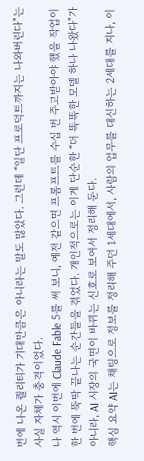번에 나온 퀄리티가 기대만큼은 아니라는 말도 많았다. 그런데 “일단 프로덕트까지는 나와버린다"는 사실 자체가 충격이었다.
나 역시 이번에 Claude Fable 5를 써 보니, 예전 같으면 프롬프트를 수십 번 주고받아야 했을 작업이 한 번에 뚝딱 끝나는 순간들을 겪었다. 개인적으로는 이게 단순한 “더 똑똑한 모델 하나 나왔다"가 아니라, AI 시장의 국면이 바뀌는 신호로 보여서 정리해 둔다.
핵심 요약 AI는 채팅으로 정보를 정리해 주던 1세대에서, 사람의 업무를 대신하는 2세대를 지나, 이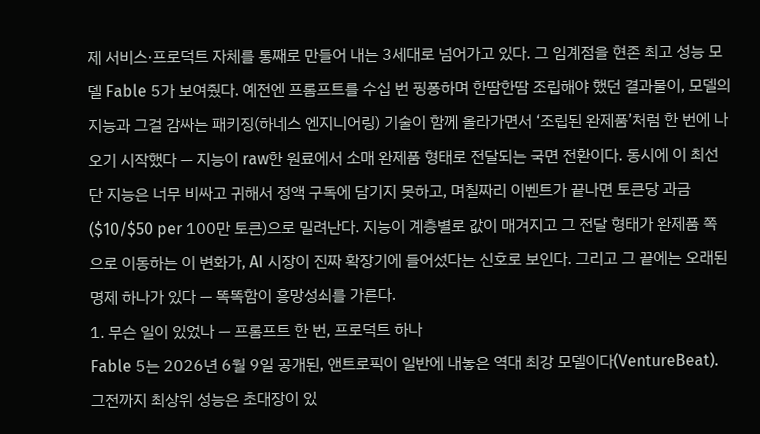제 서비스·프로덕트 자체를 통째로 만들어 내는 3세대로 넘어가고 있다. 그 임계점을 현존 최고 성능 모델 Fable 5가 보여줬다. 예전엔 프롬프트를 수십 번 핑퐁하며 한땀한땀 조립해야 했던 결과물이, 모델의 지능과 그걸 감싸는 패키징(하네스 엔지니어링) 기술이 함께 올라가면서 ‘조립된 완제품’처럼 한 번에 나오기 시작했다 — 지능이 raw한 원료에서 소매 완제품 형태로 전달되는 국면 전환이다. 동시에 이 최선단 지능은 너무 비싸고 귀해서 정액 구독에 담기지 못하고, 며칠짜리 이벤트가 끝나면 토큰당 과금($10/$50 per 100만 토큰)으로 밀려난다. 지능이 계층별로 값이 매겨지고 그 전달 형태가 완제품 쪽으로 이동하는 이 변화가, AI 시장이 진짜 확장기에 들어섰다는 신호로 보인다. 그리고 그 끝에는 오래된 명제 하나가 있다 — 똑똑함이 흥망성쇠를 가른다.
1. 무슨 일이 있었나 — 프롬프트 한 번, 프로덕트 하나
Fable 5는 2026년 6월 9일 공개된, 앤트로픽이 일반에 내놓은 역대 최강 모델이다(VentureBeat). 그전까지 최상위 성능은 초대장이 있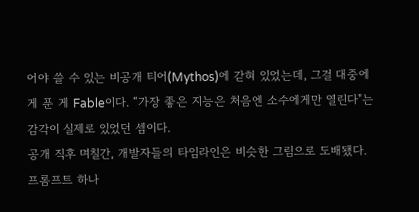어야 쓸 수 있는 비공개 티어(Mythos)에 갇혀 있었는데, 그걸 대중에게 푼 게 Fable이다. “가장 좋은 지능은 처음엔 소수에게만 열린다"는 감각이 실제로 있었던 셈이다.
공개 직후 며칠간, 개발자들의 타임라인은 비슷한 그림으로 도배됐다. 프롬프트 하나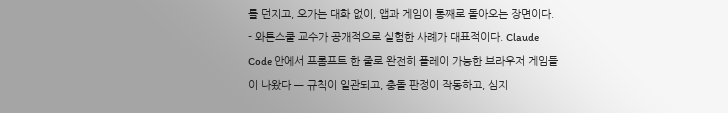를 던지고, 오가는 대화 없이, 앱과 게임이 통째로 돌아오는 장면이다.
- 와튼스쿨 교수가 공개적으로 실험한 사례가 대표적이다. Claude Code 안에서 프롬프트 한 줄로 완전히 플레이 가능한 브라우저 게임들이 나왔다 — 규칙이 일관되고, 충돌 판정이 작동하고, 심지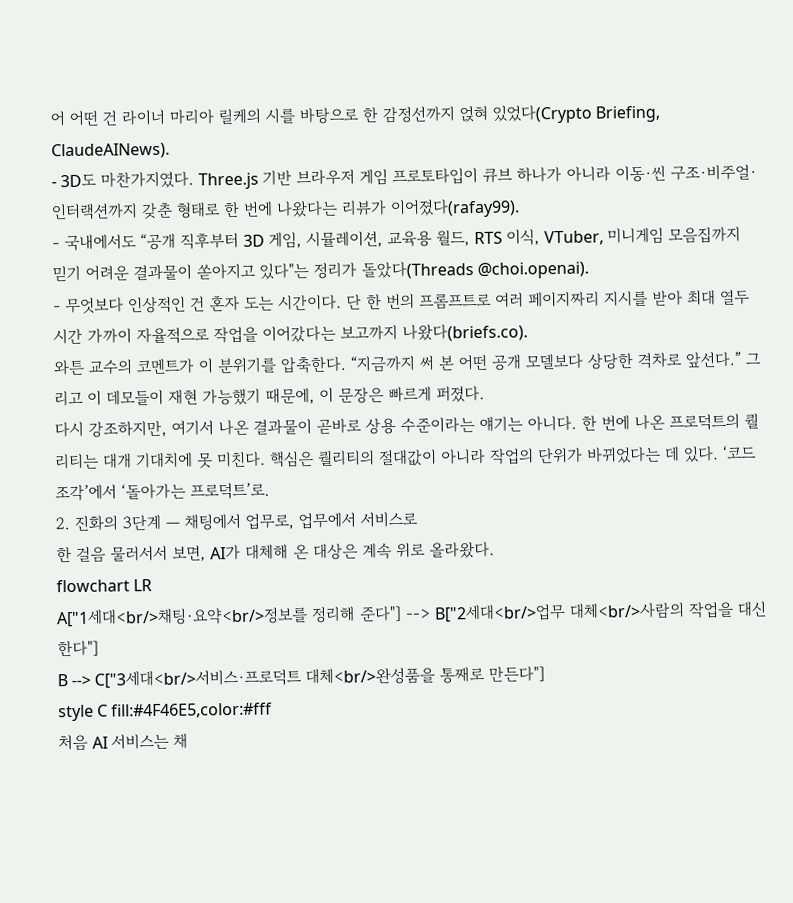어 어떤 건 라이너 마리아 릴케의 시를 바탕으로 한 감정선까지 얹혀 있었다(Crypto Briefing, ClaudeAINews).
- 3D도 마찬가지였다. Three.js 기반 브라우저 게임 프로토타입이 큐브 하나가 아니라 이동·씬 구조·비주얼·인터랙션까지 갖춘 형태로 한 번에 나왔다는 리뷰가 이어졌다(rafay99).
- 국내에서도 “공개 직후부터 3D 게임, 시뮬레이션, 교육용 월드, RTS 이식, VTuber, 미니게임 모음집까지 믿기 어려운 결과물이 쏟아지고 있다"는 정리가 돌았다(Threads @choi.openai).
- 무엇보다 인상적인 건 혼자 도는 시간이다. 단 한 번의 프롬프트로 여러 페이지짜리 지시를 받아 최대 열두 시간 가까이 자율적으로 작업을 이어갔다는 보고까지 나왔다(briefs.co).
와튼 교수의 코멘트가 이 분위기를 압축한다. “지금까지 써 본 어떤 공개 모델보다 상당한 격차로 앞선다.” 그리고 이 데모들이 재현 가능했기 때문에, 이 문장은 빠르게 퍼졌다.
다시 강조하지만, 여기서 나온 결과물이 곧바로 상용 수준이라는 얘기는 아니다. 한 번에 나온 프로덕트의 퀄리티는 대개 기대치에 못 미친다. 핵심은 퀄리티의 절대값이 아니라 작업의 단위가 바뀌었다는 데 있다. ‘코드 조각’에서 ‘돌아가는 프로덕트’로.
2. 진화의 3단계 — 채팅에서 업무로, 업무에서 서비스로
한 걸음 물러서서 보면, AI가 대체해 온 대상은 계속 위로 올라왔다.
flowchart LR
A["1세대<br/>채팅·요약<br/>정보를 정리해 준다"] --> B["2세대<br/>업무 대체<br/>사람의 작업을 대신한다"]
B --> C["3세대<br/>서비스·프로덕트 대체<br/>완성품을 통째로 만든다"]
style C fill:#4F46E5,color:#fff
처음 AI 서비스는 채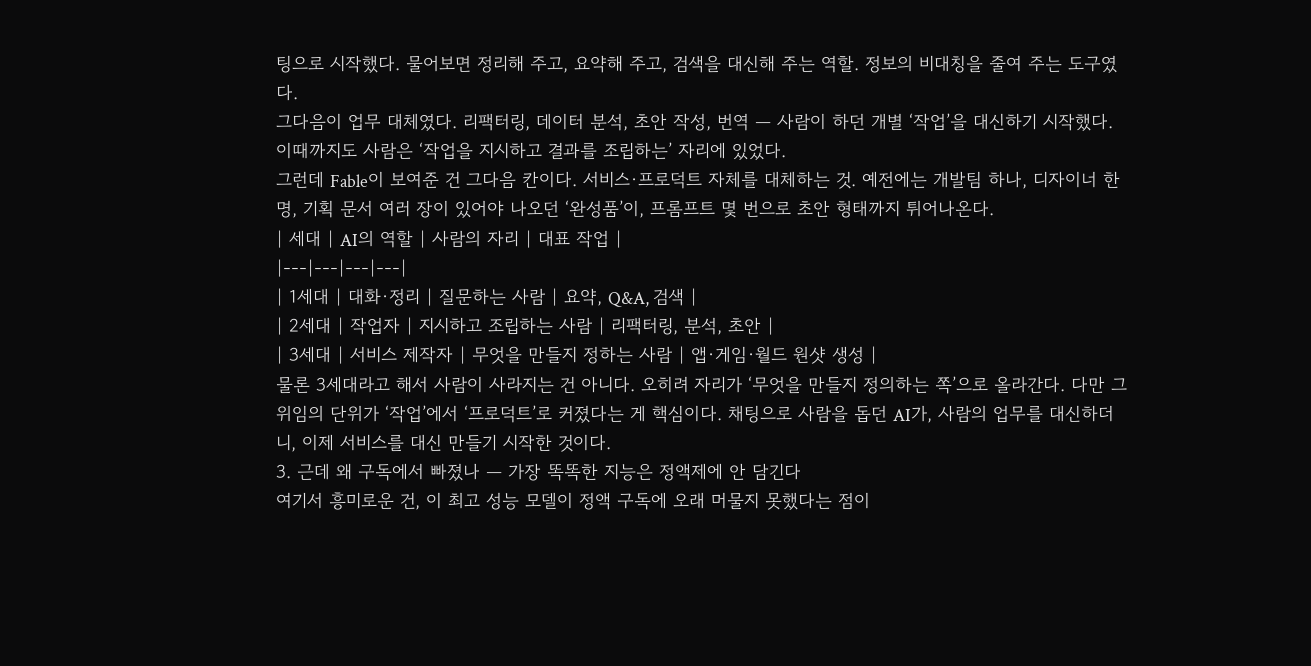팅으로 시작했다. 물어보면 정리해 주고, 요약해 주고, 검색을 대신해 주는 역할. 정보의 비대칭을 줄여 주는 도구였다.
그다음이 업무 대체였다. 리팩터링, 데이터 분석, 초안 작성, 번역 — 사람이 하던 개별 ‘작업’을 대신하기 시작했다. 이때까지도 사람은 ‘작업을 지시하고 결과를 조립하는’ 자리에 있었다.
그런데 Fable이 보여준 건 그다음 칸이다. 서비스·프로덕트 자체를 대체하는 것. 예전에는 개발팀 하나, 디자이너 한 명, 기획 문서 여러 장이 있어야 나오던 ‘완성품’이, 프롬프트 몇 번으로 초안 형태까지 튀어나온다.
| 세대 | AI의 역할 | 사람의 자리 | 대표 작업 |
|---|---|---|---|
| 1세대 | 대화·정리 | 질문하는 사람 | 요약, Q&A, 검색 |
| 2세대 | 작업자 | 지시하고 조립하는 사람 | 리팩터링, 분석, 초안 |
| 3세대 | 서비스 제작자 | 무엇을 만들지 정하는 사람 | 앱·게임·월드 원샷 생성 |
물론 3세대라고 해서 사람이 사라지는 건 아니다. 오히려 자리가 ‘무엇을 만들지 정의하는 쪽’으로 올라간다. 다만 그 위임의 단위가 ‘작업’에서 ‘프로덕트’로 커졌다는 게 핵심이다. 채팅으로 사람을 돕던 AI가, 사람의 업무를 대신하더니, 이제 서비스를 대신 만들기 시작한 것이다.
3. 근데 왜 구독에서 빠졌나 — 가장 똑똑한 지능은 정액제에 안 담긴다
여기서 흥미로운 건, 이 최고 성능 모델이 정액 구독에 오래 머물지 못했다는 점이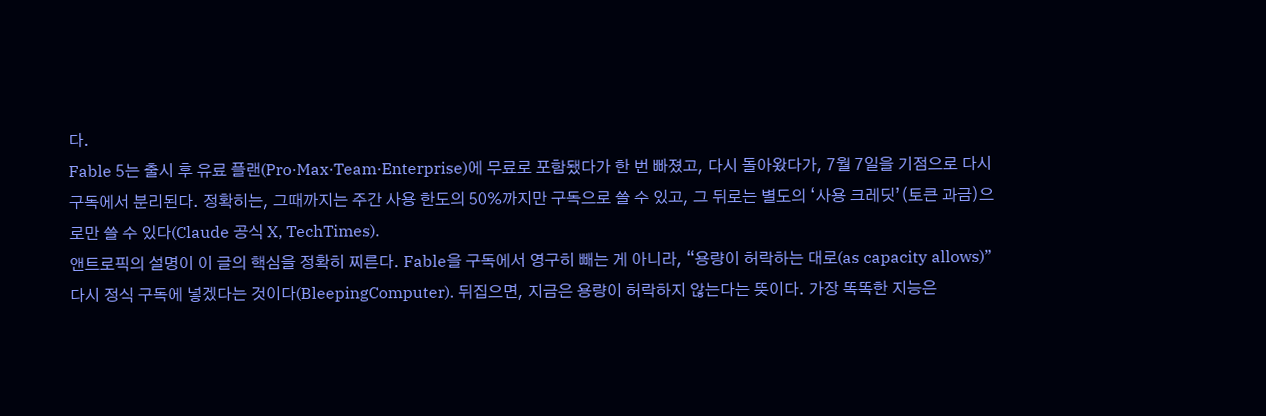다.
Fable 5는 출시 후 유료 플랜(Pro·Max·Team·Enterprise)에 무료로 포함됐다가 한 번 빠졌고, 다시 돌아왔다가, 7월 7일을 기점으로 다시 구독에서 분리된다. 정확히는, 그때까지는 주간 사용 한도의 50%까지만 구독으로 쓸 수 있고, 그 뒤로는 별도의 ‘사용 크레딧’(토큰 과금)으로만 쓸 수 있다(Claude 공식 X, TechTimes).
앤트로픽의 설명이 이 글의 핵심을 정확히 찌른다. Fable을 구독에서 영구히 빼는 게 아니라, “용량이 허락하는 대로(as capacity allows)” 다시 정식 구독에 넣겠다는 것이다(BleepingComputer). 뒤집으면, 지금은 용량이 허락하지 않는다는 뜻이다. 가장 똑똑한 지능은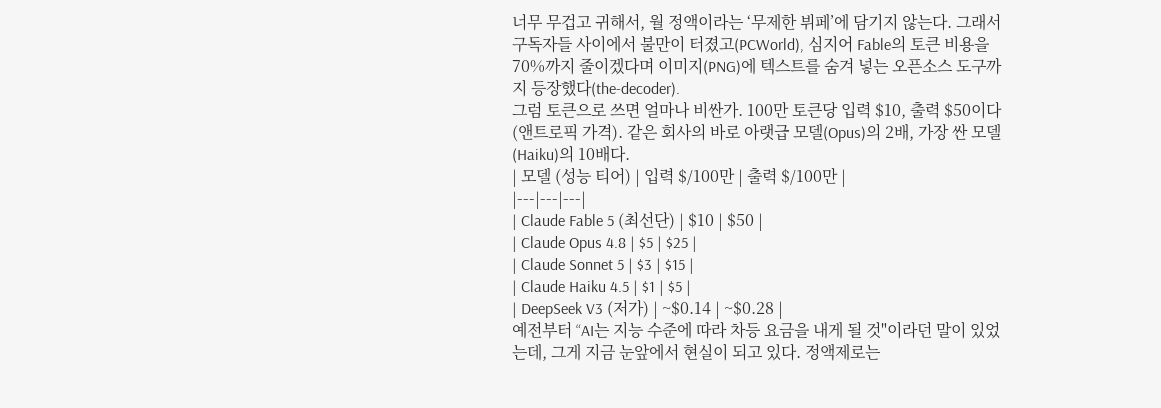너무 무겁고 귀해서, 월 정액이라는 ‘무제한 뷔페’에 담기지 않는다. 그래서 구독자들 사이에서 불만이 터졌고(PCWorld), 심지어 Fable의 토큰 비용을 70%까지 줄이겠다며 이미지(PNG)에 텍스트를 숨겨 넣는 오픈소스 도구까지 등장했다(the-decoder).
그럼 토큰으로 쓰면 얼마나 비싼가. 100만 토큰당 입력 $10, 출력 $50이다(앤트로픽 가격). 같은 회사의 바로 아랫급 모델(Opus)의 2배, 가장 싼 모델(Haiku)의 10배다.
| 모델 (성능 티어) | 입력 $/100만 | 출력 $/100만 |
|---|---|---|
| Claude Fable 5 (최선단) | $10 | $50 |
| Claude Opus 4.8 | $5 | $25 |
| Claude Sonnet 5 | $3 | $15 |
| Claude Haiku 4.5 | $1 | $5 |
| DeepSeek V3 (저가) | ~$0.14 | ~$0.28 |
예전부터 “AI는 지능 수준에 따라 차등 요금을 내게 될 것"이라던 말이 있었는데, 그게 지금 눈앞에서 현실이 되고 있다. 정액제로는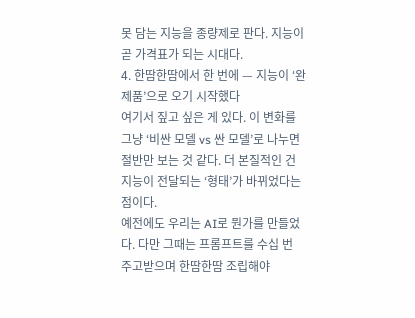못 담는 지능을 종량제로 판다. 지능이 곧 가격표가 되는 시대다.
4. 한땀한땀에서 한 번에 — 지능이 ‘완제품’으로 오기 시작했다
여기서 짚고 싶은 게 있다. 이 변화를 그냥 ‘비싼 모델 vs 싼 모델’로 나누면 절반만 보는 것 같다. 더 본질적인 건 지능이 전달되는 ‘형태’가 바뀌었다는 점이다.
예전에도 우리는 AI로 뭔가를 만들었다. 다만 그때는 프롬프트를 수십 번 주고받으며 한땀한땀 조립해야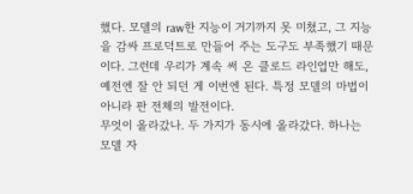했다. 모델의 raw한 지능이 거기까지 못 미쳤고, 그 지능을 감싸 프로덕트로 만들어 주는 도구도 부족했기 때문이다. 그런데 우리가 계속 써 온 클로드 라인업만 해도, 예전엔 잘 안 되던 게 이번엔 된다. 특정 모델의 마법이 아니라 판 전체의 발전이다.
무엇이 올라갔나. 두 가지가 동시에 올라갔다. 하나는 모델 자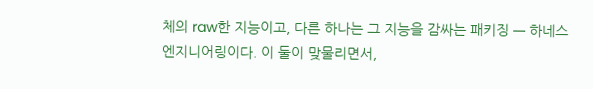체의 raw한 지능이고, 다른 하나는 그 지능을 감싸는 패키징 — 하네스 엔지니어링이다. 이 둘이 맞물리면서,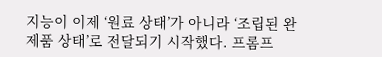지능이 이제 ‘원료 상태’가 아니라 ‘조립된 완제품 상태’로 전달되기 시작했다. 프롬프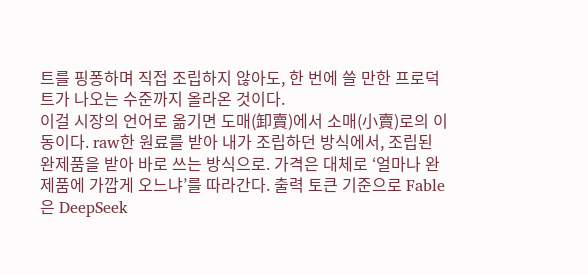트를 핑퐁하며 직접 조립하지 않아도, 한 번에 쓸 만한 프로덕트가 나오는 수준까지 올라온 것이다.
이걸 시장의 언어로 옮기면 도매(卸賣)에서 소매(小賣)로의 이동이다. raw한 원료를 받아 내가 조립하던 방식에서, 조립된 완제품을 받아 바로 쓰는 방식으로. 가격은 대체로 ‘얼마나 완제품에 가깝게 오느냐’를 따라간다. 출력 토큰 기준으로 Fable은 DeepSeek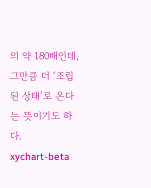의 약 180배인데, 그만큼 더 ‘조립된 상태’로 온다는 뜻이기도 하다.
xychart-beta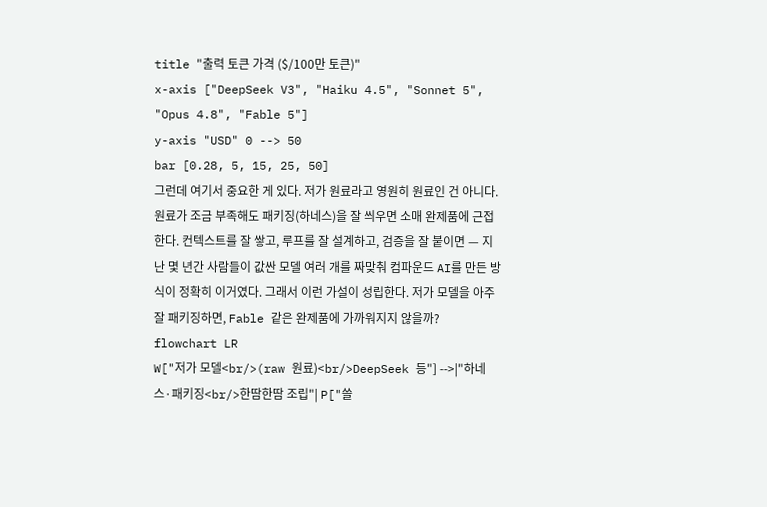title "출력 토큰 가격 ($/100만 토큰)"
x-axis ["DeepSeek V3", "Haiku 4.5", "Sonnet 5", "Opus 4.8", "Fable 5"]
y-axis "USD" 0 --> 50
bar [0.28, 5, 15, 25, 50]
그런데 여기서 중요한 게 있다. 저가 원료라고 영원히 원료인 건 아니다. 원료가 조금 부족해도 패키징(하네스)을 잘 씌우면 소매 완제품에 근접한다. 컨텍스트를 잘 쌓고, 루프를 잘 설계하고, 검증을 잘 붙이면 — 지난 몇 년간 사람들이 값싼 모델 여러 개를 짜맞춰 컴파운드 AI를 만든 방식이 정확히 이거였다. 그래서 이런 가설이 성립한다. 저가 모델을 아주 잘 패키징하면, Fable 같은 완제품에 가까워지지 않을까?
flowchart LR
W["저가 모델<br/>(raw 원료)<br/>DeepSeek 등"] -->|"하네스·패키징<br/>한땀한땀 조립"| P["쓸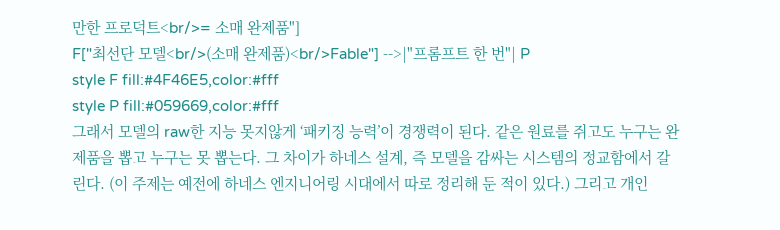만한 프로덕트<br/>= 소매 완제품"]
F["최선단 모델<br/>(소매 완제품)<br/>Fable"] -->|"프롬프트 한 번"| P
style F fill:#4F46E5,color:#fff
style P fill:#059669,color:#fff
그래서 모델의 raw한 지능 못지않게 ‘패키징 능력’이 경쟁력이 된다. 같은 원료를 쥐고도 누구는 완제품을 뽑고 누구는 못 뽑는다. 그 차이가 하네스 설계, 즉 모델을 감싸는 시스템의 정교함에서 갈린다. (이 주제는 예전에 하네스 엔지니어링 시대에서 따로 정리해 둔 적이 있다.) 그리고 개인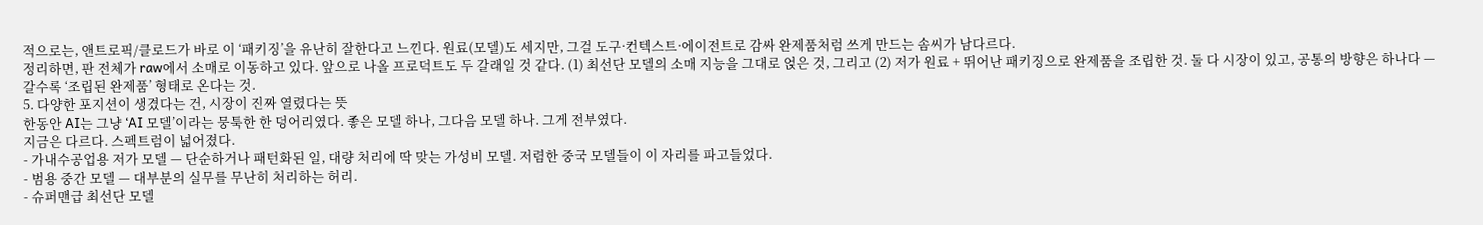적으로는, 앤트로픽/클로드가 바로 이 ‘패키징’을 유난히 잘한다고 느낀다. 원료(모델)도 세지만, 그걸 도구·컨텍스트·에이전트로 감싸 완제품처럼 쓰게 만드는 솜씨가 남다르다.
정리하면, 판 전체가 raw에서 소매로 이동하고 있다. 앞으로 나올 프로덕트도 두 갈래일 것 같다. (1) 최선단 모델의 소매 지능을 그대로 얹은 것, 그리고 (2) 저가 원료 + 뛰어난 패키징으로 완제품을 조립한 것. 둘 다 시장이 있고, 공통의 방향은 하나다 — 갈수록 ‘조립된 완제품’ 형태로 온다는 것.
5. 다양한 포지션이 생겼다는 건, 시장이 진짜 열렸다는 뜻
한동안 AI는 그냥 ‘AI 모델’이라는 뭉툭한 한 덩어리였다. 좋은 모델 하나, 그다음 모델 하나. 그게 전부였다.
지금은 다르다. 스펙트럼이 넓어졌다.
- 가내수공업용 저가 모델 — 단순하거나 패턴화된 일, 대량 처리에 딱 맞는 가성비 모델. 저렴한 중국 모델들이 이 자리를 파고들었다.
- 범용 중간 모델 — 대부분의 실무를 무난히 처리하는 허리.
- 슈퍼맨급 최선단 모델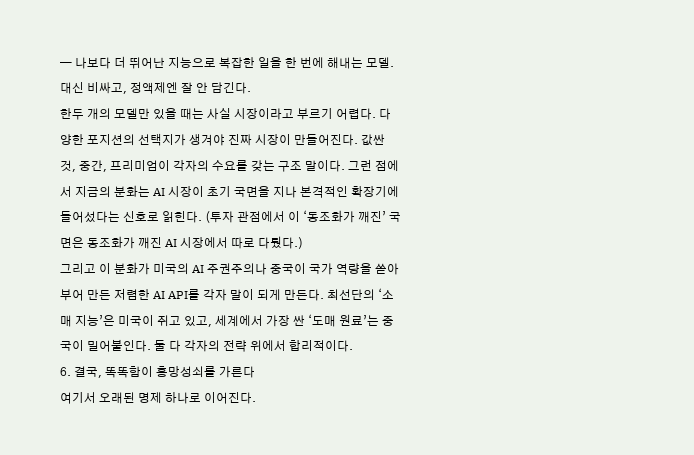— 나보다 더 뛰어난 지능으로 복잡한 일을 한 번에 해내는 모델. 대신 비싸고, 정액제엔 잘 안 담긴다.
한두 개의 모델만 있을 때는 사실 시장이라고 부르기 어렵다. 다양한 포지션의 선택지가 생겨야 진짜 시장이 만들어진다. 값싼 것, 중간, 프리미엄이 각자의 수요를 갖는 구조 말이다. 그런 점에서 지금의 분화는 AI 시장이 초기 국면을 지나 본격적인 확장기에 들어섰다는 신호로 읽힌다. (투자 관점에서 이 ‘동조화가 깨진’ 국면은 동조화가 깨진 AI 시장에서 따로 다뤘다.)
그리고 이 분화가 미국의 AI 주권주의나 중국이 국가 역량을 쏟아부어 만든 저렴한 AI API를 각자 말이 되게 만든다. 최선단의 ‘소매 지능’은 미국이 쥐고 있고, 세계에서 가장 싼 ‘도매 원료’는 중국이 밀어붙인다. 둘 다 각자의 전략 위에서 합리적이다.
6. 결국, 똑똑함이 흥망성쇠를 가른다
여기서 오래된 명제 하나로 이어진다.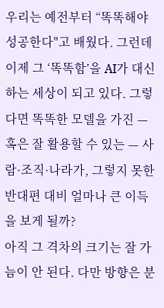우리는 예전부터 “똑똑해야 성공한다"고 배웠다. 그런데 이제 그 ‘똑똑함’을 AI가 대신 하는 세상이 되고 있다. 그렇다면 똑똑한 모델을 가진 — 혹은 잘 활용할 수 있는 — 사람·조직·나라가, 그렇지 못한 반대편 대비 얼마나 큰 이득을 보게 될까?
아직 그 격차의 크기는 잘 가늠이 안 된다. 다만 방향은 분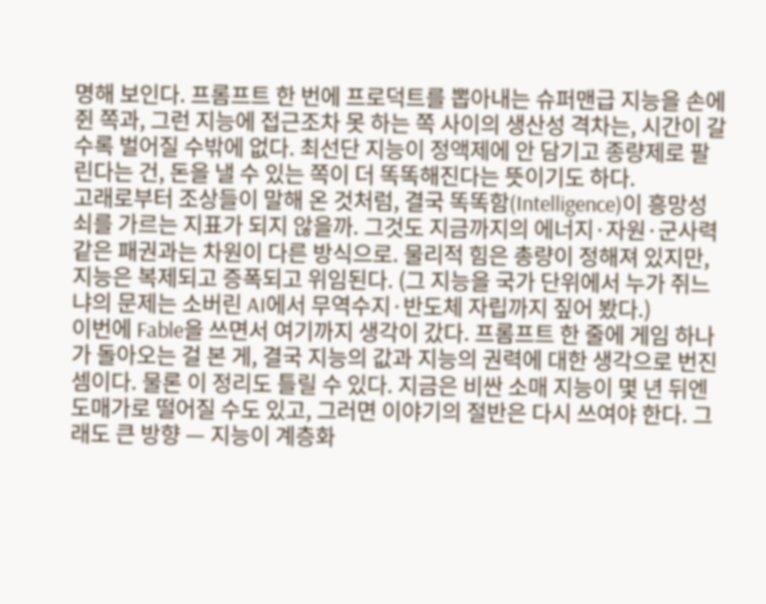명해 보인다. 프롬프트 한 번에 프로덕트를 뽑아내는 슈퍼맨급 지능을 손에 쥔 쪽과, 그런 지능에 접근조차 못 하는 쪽 사이의 생산성 격차는, 시간이 갈수록 벌어질 수밖에 없다. 최선단 지능이 정액제에 안 담기고 종량제로 팔린다는 건, 돈을 낼 수 있는 쪽이 더 똑똑해진다는 뜻이기도 하다.
고래로부터 조상들이 말해 온 것처럼, 결국 똑똑함(Intelligence)이 흥망성쇠를 가르는 지표가 되지 않을까. 그것도 지금까지의 에너지·자원·군사력 같은 패권과는 차원이 다른 방식으로. 물리적 힘은 총량이 정해져 있지만, 지능은 복제되고 증폭되고 위임된다. (그 지능을 국가 단위에서 누가 쥐느냐의 문제는 소버린 AI에서 무역수지·반도체 자립까지 짚어 봤다.)
이번에 Fable을 쓰면서 여기까지 생각이 갔다. 프롬프트 한 줄에 게임 하나가 돌아오는 걸 본 게, 결국 지능의 값과 지능의 권력에 대한 생각으로 번진 셈이다. 물론 이 정리도 틀릴 수 있다. 지금은 비싼 소매 지능이 몇 년 뒤엔 도매가로 떨어질 수도 있고, 그러면 이야기의 절반은 다시 쓰여야 한다. 그래도 큰 방향 — 지능이 계층화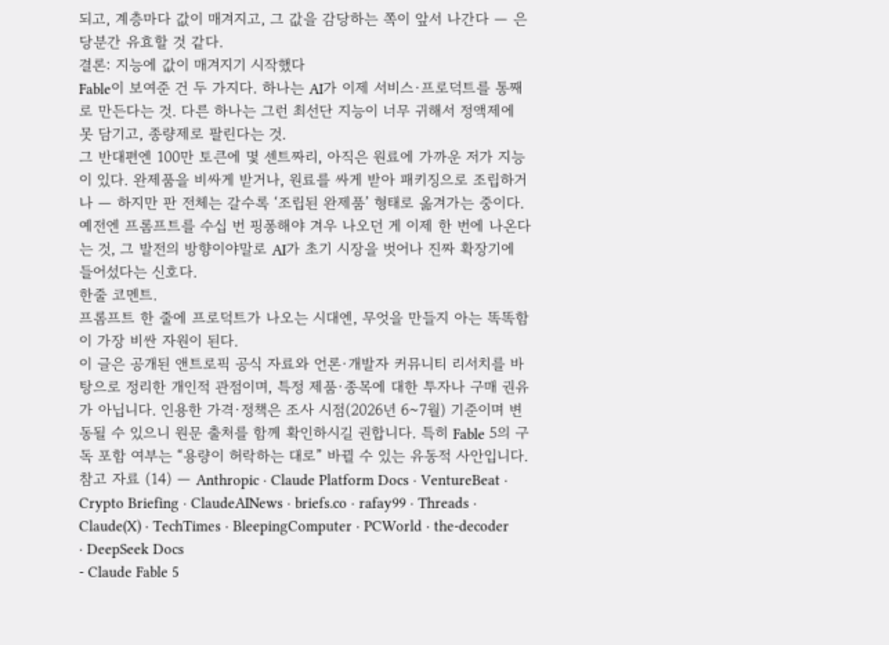되고, 계층마다 값이 매겨지고, 그 값을 감당하는 쪽이 앞서 나간다 — 은 당분간 유효할 것 같다.
결론: 지능에 값이 매겨지기 시작했다
Fable이 보여준 건 두 가지다. 하나는 AI가 이제 서비스·프로덕트를 통째로 만든다는 것. 다른 하나는 그런 최선단 지능이 너무 귀해서 정액제에 못 담기고, 종량제로 팔린다는 것.
그 반대편엔 100만 토큰에 몇 센트짜리, 아직은 원료에 가까운 저가 지능이 있다. 완제품을 비싸게 받거나, 원료를 싸게 받아 패키징으로 조립하거나 — 하지만 판 전체는 갈수록 ‘조립된 완제품’ 형태로 옮겨가는 중이다. 예전엔 프롬프트를 수십 번 핑퐁해야 겨우 나오던 게 이제 한 번에 나온다는 것, 그 발전의 방향이야말로 AI가 초기 시장을 벗어나 진짜 확장기에 들어섰다는 신호다.
한줄 코멘트.
프롬프트 한 줄에 프로덕트가 나오는 시대엔, 무엇을 만들지 아는 똑똑함이 가장 비싼 자원이 된다.
이 글은 공개된 앤트로픽 공식 자료와 언론·개발자 커뮤니티 리서치를 바탕으로 정리한 개인적 관점이며, 특정 제품·종목에 대한 투자나 구매 권유가 아닙니다. 인용한 가격·정책은 조사 시점(2026년 6~7월) 기준이며 변동될 수 있으니 원문 출처를 함께 확인하시길 권합니다. 특히 Fable 5의 구독 포함 여부는 “용량이 허락하는 대로” 바뀔 수 있는 유동적 사안입니다.
참고 자료 (14) — Anthropic · Claude Platform Docs · VentureBeat · Crypto Briefing · ClaudeAINews · briefs.co · rafay99 · Threads · Claude(X) · TechTimes · BleepingComputer · PCWorld · the-decoder · DeepSeek Docs
- Claude Fable 5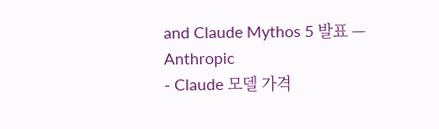and Claude Mythos 5 발표 — Anthropic
- Claude 모델 가격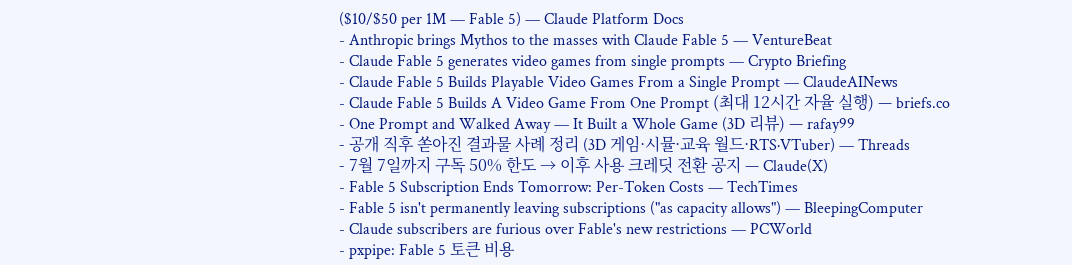($10/$50 per 1M — Fable 5) — Claude Platform Docs
- Anthropic brings Mythos to the masses with Claude Fable 5 — VentureBeat
- Claude Fable 5 generates video games from single prompts — Crypto Briefing
- Claude Fable 5 Builds Playable Video Games From a Single Prompt — ClaudeAINews
- Claude Fable 5 Builds A Video Game From One Prompt (최대 12시간 자율 실행) — briefs.co
- One Prompt and Walked Away — It Built a Whole Game (3D 리뷰) — rafay99
- 공개 직후 쏟아진 결과물 사례 정리 (3D 게임·시뮬·교육 월드·RTS·VTuber) — Threads
- 7월 7일까지 구독 50% 한도 → 이후 사용 크레딧 전환 공지 — Claude(X)
- Fable 5 Subscription Ends Tomorrow: Per-Token Costs — TechTimes
- Fable 5 isn't permanently leaving subscriptions ("as capacity allows") — BleepingComputer
- Claude subscribers are furious over Fable's new restrictions — PCWorld
- pxpipe: Fable 5 토큰 비용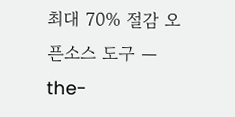최대 70% 절감 오픈소스 도구 — the-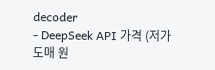decoder
- DeepSeek API 가격 (저가 도매 원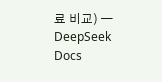료 비교) — DeepSeek Docs